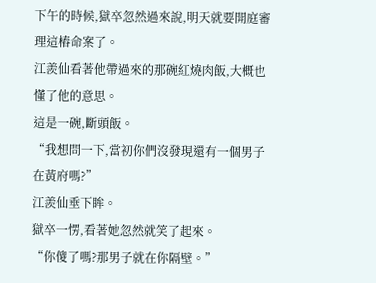下午的時候,獄卒忽然過來說,明天就要開庭審理這樁命案了。
江羨仙看著他帶過來的那碗紅燒肉飯,大概也懂了他的意思。
這是一碗,斷頭飯。
“我想問一下,當初你們沒發現還有一個男子在黃府嗎?”
江羨仙垂下眸。
獄卒一愣,看著她忽然就笑了起來。
“你傻了嗎?那男子就在你隔壁。”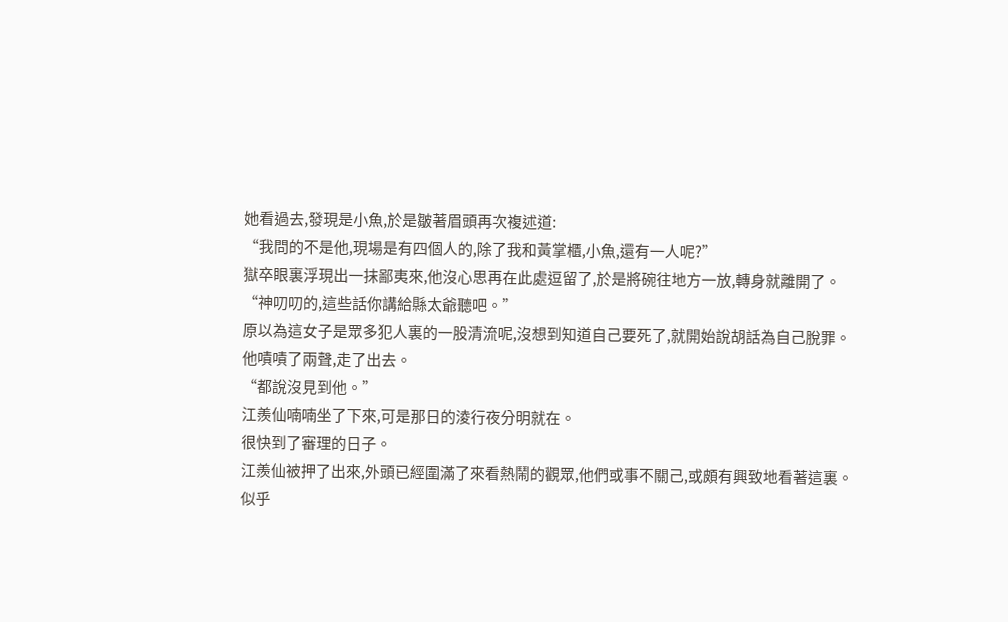她看過去,發現是小魚,於是皺著眉頭再次複述道:
“我問的不是他,現場是有四個人的,除了我和黃掌櫃,小魚,還有一人呢?”
獄卒眼裏浮現出一抹鄙夷來,他沒心思再在此處逗留了,於是將碗往地方一放,轉身就離開了。
“神叨叨的,這些話你講給縣太爺聽吧。”
原以為這女子是眾多犯人裏的一股清流呢,沒想到知道自己要死了,就開始說胡話為自己脫罪。
他嘖嘖了兩聲,走了出去。
“都說沒見到他。”
江羨仙喃喃坐了下來,可是那日的淩行夜分明就在。
很快到了審理的日子。
江羨仙被押了出來,外頭已經圍滿了來看熱鬧的觀眾,他們或事不關己,或頗有興致地看著這裏。
似乎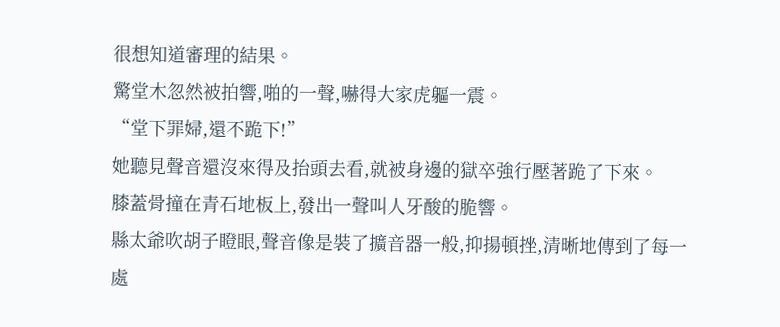很想知道審理的結果。
驚堂木忽然被拍響,啪的一聲,嚇得大家虎軀一震。
“堂下罪婦,還不跪下!”
她聽見聲音還沒來得及抬頭去看,就被身邊的獄卒強行壓著跪了下來。
膝蓋骨撞在青石地板上,發出一聲叫人牙酸的脆響。
縣太爺吹胡子瞪眼,聲音像是裝了擴音器一般,抑揚頓挫,清晰地傳到了每一處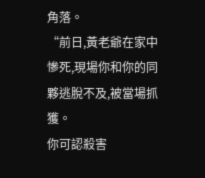角落。
“前日,黃老爺在家中慘死,現場你和你的同夥逃脫不及,被當場抓獲。
你可認殺害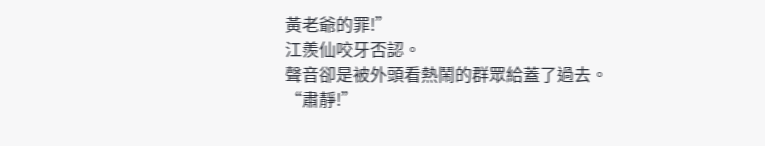黃老爺的罪!”
江羨仙咬牙否認。
聲音卻是被外頭看熱鬧的群眾給蓋了過去。
“肅靜!”